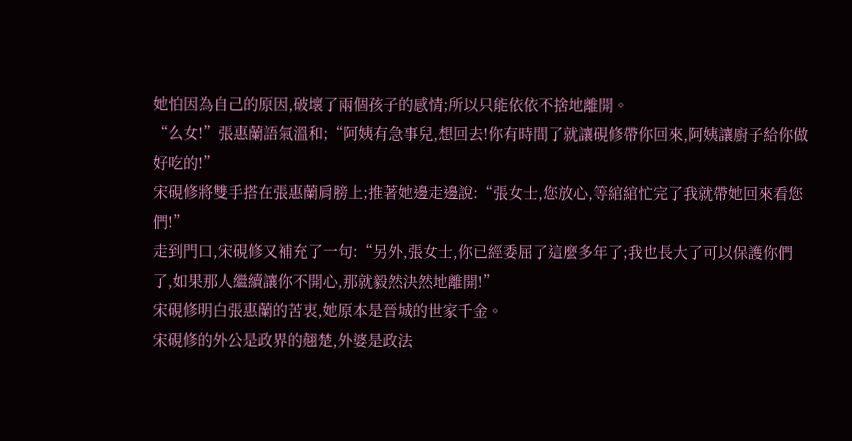她怕因為自己的原因,破壞了兩個孩子的感情;所以只能依依不捨地離開。
“么女!”張惠蘭語氣溫和;“阿姨有急事兒,想回去!你有時間了就讓硯修帶你回來,阿姨讓廚子給你做好吃的!”
宋硯修將雙手搭在張惠蘭肩膀上;推著她邊走邊說:“張女士,您放心,等綰綰忙完了我就帶她回來看您們!”
走到門口,宋硯修又補充了一句:“另外,張女士,你已經委屈了這麼多年了;我也長大了可以保護你們了,如果那人繼續讓你不開心,那就毅然決然地離開!”
宋硯修明白張惠蘭的苦衷,她原本是晉城的世家千金。
宋硯修的外公是政界的翹楚,外婆是政法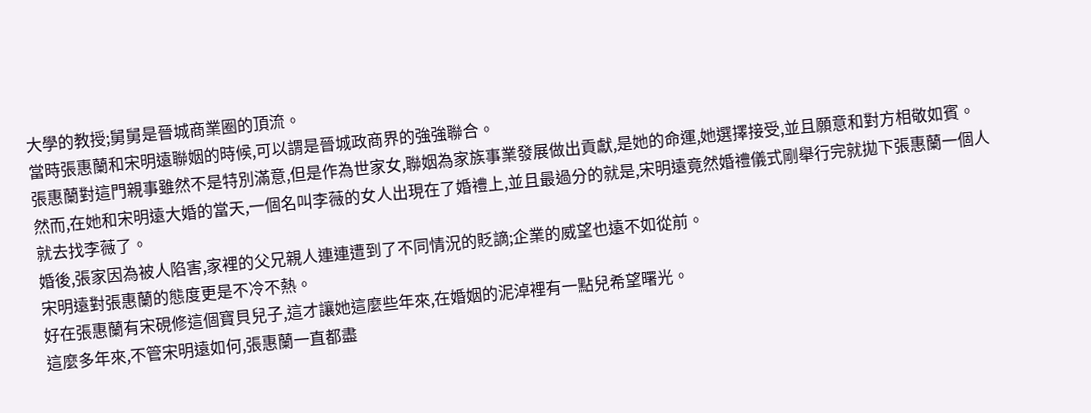大學的教授;舅舅是晉城商業圈的頂流。
當時張惠蘭和宋明遠聯姻的時候,可以謂是晉城政商界的強強聯合。
張惠蘭對這門親事雖然不是特別滿意,但是作為世家女,聯姻為家族事業發展做出貢獻,是她的命運,她選擇接受,並且願意和對方相敬如賓。
然而,在她和宋明遠大婚的當天,一個名叫李薇的女人出現在了婚禮上,並且最過分的就是,宋明遠竟然婚禮儀式剛舉行完就拋下張惠蘭一個人就去找李薇了。
婚後,張家因為被人陷害,家裡的父兄親人連連遭到了不同情況的貶謫;企業的威望也遠不如從前。
宋明遠對張惠蘭的態度更是不冷不熱。
好在張惠蘭有宋硯修這個寶貝兒子,這才讓她這麼些年來,在婚姻的泥淖裡有一點兒希望曙光。
這麼多年來,不管宋明遠如何,張惠蘭一直都盡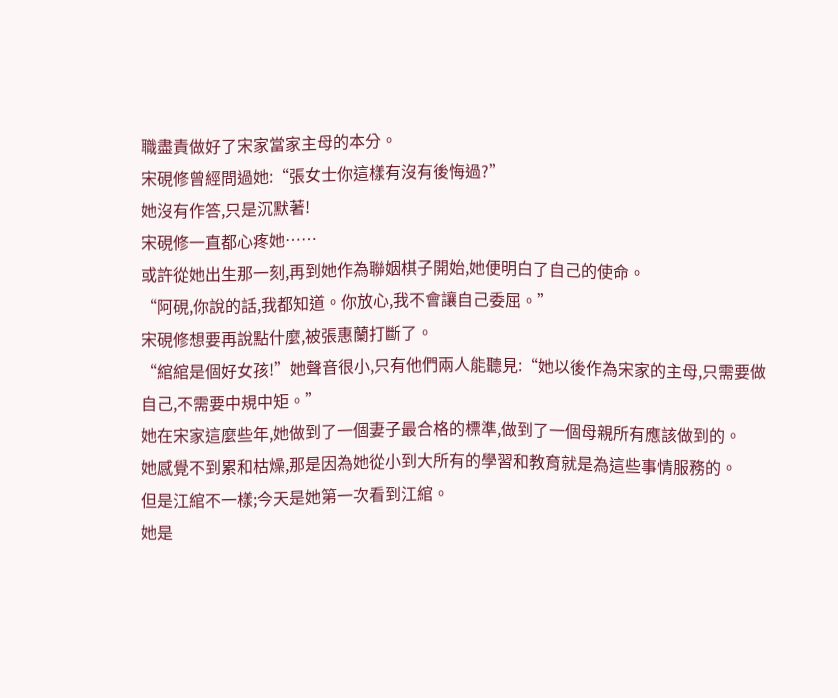職盡責做好了宋家當家主母的本分。
宋硯修曾經問過她:“張女士你這樣有沒有後悔過?”
她沒有作答,只是沉默著!
宋硯修一直都心疼她……
或許從她出生那一刻,再到她作為聯姻棋子開始,她便明白了自己的使命。
“阿硯,你說的話,我都知道。你放心,我不會讓自己委屈。”
宋硯修想要再說點什麼,被張惠蘭打斷了。
“綰綰是個好女孩!”她聲音很小,只有他們兩人能聽見:“她以後作為宋家的主母,只需要做自己,不需要中規中矩。”
她在宋家這麼些年,她做到了一個妻子最合格的標準,做到了一個母親所有應該做到的。
她感覺不到累和枯燥,那是因為她從小到大所有的學習和教育就是為這些事情服務的。
但是江綰不一樣;今天是她第一次看到江綰。
她是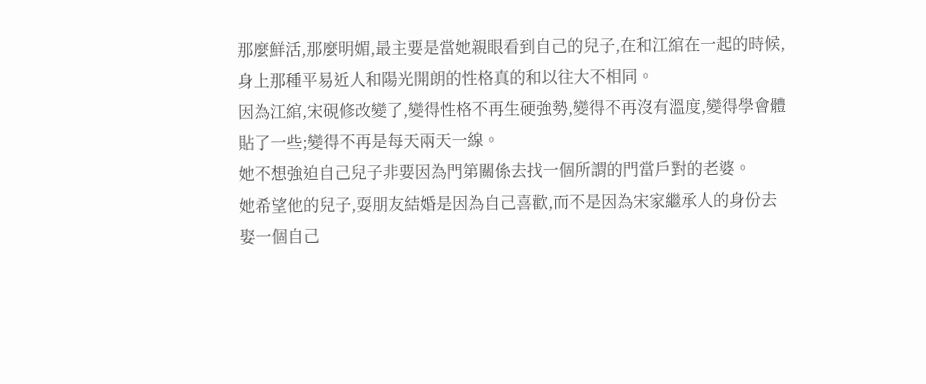那麼鮮活,那麼明媚,最主要是當她親眼看到自己的兒子,在和江綰在一起的時候,身上那種平易近人和陽光開朗的性格真的和以往大不相同。
因為江綰,宋硯修改變了,變得性格不再生硬強勢,變得不再沒有溫度,變得學會體貼了一些;變得不再是每天兩天一線。
她不想強迫自己兒子非要因為門第關係去找一個所謂的門當戶對的老婆。
她希望他的兒子,耍朋友結婚是因為自己喜歡,而不是因為宋家繼承人的身份去娶一個自己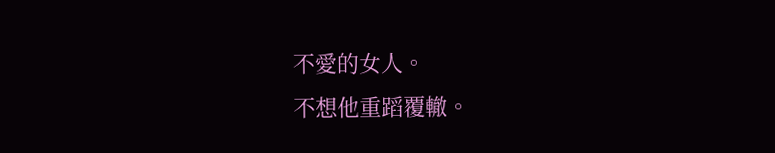不愛的女人。
不想他重蹈覆轍。